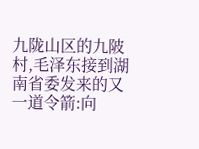九陇山区的九陂村,毛泽东接到湖南省委发来的又一道令箭:向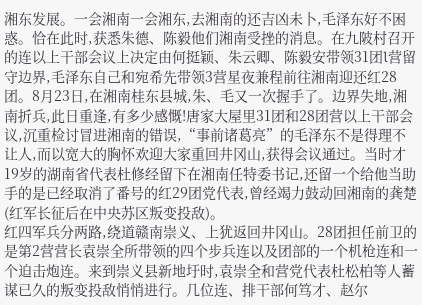湘东发展。一会湘南一会湘东,去湘南的还吉凶未卜,毛泽东好不困惑。恰在此时,获悉朱德、陈毅他们湘南受挫的消息。在九陂村召开的连以上干部会议上决定由何挺颖、朱云卿、陈毅安带领31团l营留守边界,毛泽东自己和宛希先带领3营星夜兼程前往湘南迎还红28团。8月23日,在湘南桂东县城,朱、毛又一次握手了。边界失地,湘南折兵,此日重逢,有多少感慨!唐家大屋里31团和28团营以上干部会议,沉重检讨冒进湘南的错误,“事前诸葛亮”的毛泽东不是得理不让人,而以宽大的胸怀欢迎大家重回井冈山,获得会议通过。当时才19岁的湖南省代表杜修经留下在湘南任特委书记,还留一个给他当助手的是已经取消了番号的红29团党代表,曾经竭力鼓动回湘南的龚楚(红军长征后在中央苏区叛变投敌)。
红四军兵分两路,绕道赣南崇义、上犹返回井冈山。28团担任前卫的是第2营营长袁崇全所带领的四个步兵连以及团部的一个机枪连和一个迫击炮连。来到崇义县新地圩时,袁崇全和营党代表杜松柏等人蓄谋已久的叛变投敌悄悄进行。几位连、排干部何笃才、赵尔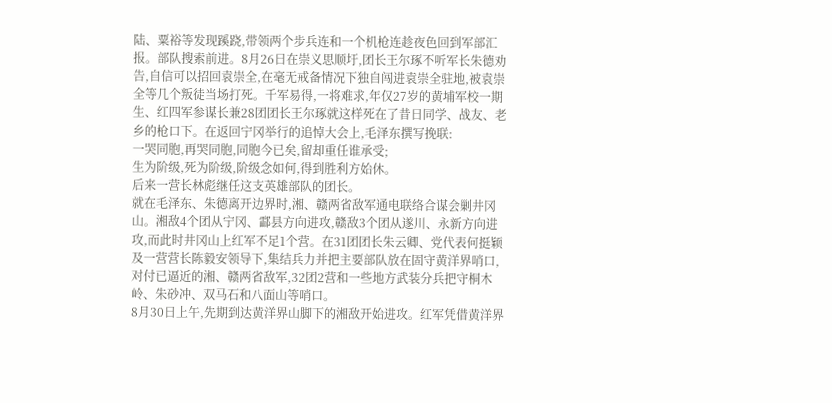陆、粟裕等发现蹊跷,带领两个步兵连和一个机枪连趁夜色回到军部汇报。部队搜索前进。8月26日在崇义思顺圩,团长王尔琢不听军长朱德劝告,自信可以招回袁崇全,在毫无戒备情况下独自闯进袁崇全驻地,被袁崇全等几个叛徒当场打死。千军易得,一将难求,年仅27岁的黄埔军校一期生、红四军参谋长兼28团团长王尔琢就这样死在了昔日同学、战友、老乡的枪口下。在返回宁冈举行的追悼大会上,毛泽东撰写挽联:
一哭同胞,再哭同胞,同胞今已矣,留却重任谁承受;
生为阶级,死为阶级,阶级念如何,得到胜利方始休。
后来一营长林彪继任这支英雄部队的团长。
就在毛泽东、朱德离开边界时,湘、赣两省敌军通电联络合谋会剿井冈山。湘敌4个团从宁冈、酃县方向进攻,赣敌3个团从遂川、永新方向进攻,而此时井冈山上红军不足1个营。在31团团长朱云卿、党代表何挺颖及一营营长陈毅安领导下,集结兵力并把主要部队放在固守黄洋界哨口,对付已逼近的湘、赣两省敌军,32团2营和一些地方武装分兵把守桐木岭、朱砂冲、双马石和八面山等哨口。
8月30日上午,先期到达黄洋界山脚下的湘敌开始进攻。红军凭借黄洋界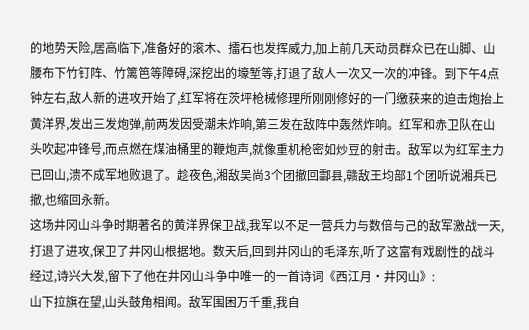的地势天险,居高临下,准备好的滚木、擂石也发挥威力,加上前几天动员群众已在山脚、山腰布下竹钉阵、竹篱笆等障碍,深挖出的壕堑等,打退了敌人一次又一次的冲锋。到下午4点钟左右,敌人新的进攻开始了,红军将在茨坪枪械修理所刚刚修好的一门缴获来的迫击炮抬上黄洋界,发出三发炮弹,前两发因受潮未炸响,第三发在敌阵中轰然炸响。红军和赤卫队在山头吹起冲锋号,而点燃在煤油桶里的鞭炮声,就像重机枪密如炒豆的射击。敌军以为红军主力已回山,溃不成军地败退了。趁夜色,湘敌吴尚3个团撤回酃县,赣敌王均部1个团听说湘兵已撤,也缩回永新。
这场井冈山斗争时期著名的黄洋界保卫战,我军以不足一营兵力与数倍与己的敌军激战一天,打退了进攻,保卫了井冈山根据地。数天后,回到井冈山的毛泽东,听了这富有戏剧性的战斗经过,诗兴大发,留下了他在井冈山斗争中唯一的一首诗词《西江月·井冈山》:
山下拉旗在望,山头鼓角相闻。敌军围困万千重,我自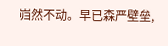岿然不动。早已森严壁垒,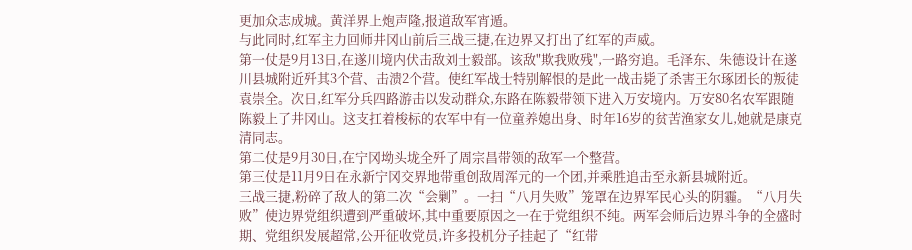更加众志成城。黄洋界上炮声隆,报道敌军宵遁。
与此同时,红军主力回师井冈山前后三战三捷,在边界又打出了红军的声威。
第一仗是9月13日,在遂川境内伏击敌刘士毅部。该敌"欺我败残",一路穷追。毛泽东、朱德设计在遂川县城附近歼其3个营、击溃2个营。使红军战士特别解恨的是此一战击毙了杀害王尔琢团长的叛徒袁崇全。次日,红军分兵四路游击以发动群众,东路在陈毅带领下进入万安境内。万安80名农军跟随陈毅上了井冈山。这支扛着梭标的农军中有一位童养媳出身、时年16岁的贫苦渔家女儿,她就是康克清同志。
第二仗是9月30日,在宁冈坳头垅全歼了周宗昌带领的敌军一个整营。
第三仗是11月9日在永新宁冈交界地带重创敌周浑元的一个团,并乘胜追击至永新县城附近。
三战三捷,粉碎了敌人的第二次“会剿”。一扫“八月失败”笼罩在边界军民心头的阴霾。“八月失败”使边界党组织遭到严重破坏,其中重要原因之一在于党组织不纯。两军会师后边界斗争的全盛时期、党组织发展超常,公开征收党员,许多投机分子挂起了“红带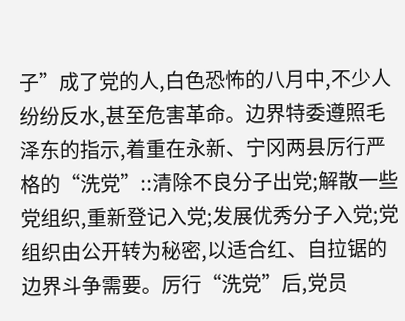子”成了党的人,白色恐怖的八月中,不少人纷纷反水,甚至危害革命。边界特委遵照毛泽东的指示,着重在永新、宁冈两县厉行严格的“洗党”::清除不良分子出党;解散一些党组织,重新登记入党;发展优秀分子入党;党组织由公开转为秘密,以适合红、自拉锯的边界斗争需要。厉行“洗党”后,党员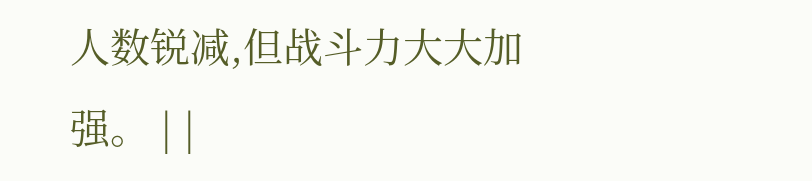人数锐减,但战斗力大大加强。 | |